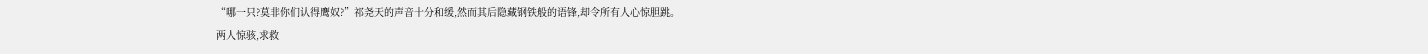“哪一只?莫非你们认得鹰奴?”祁尧天的声音十分和缓,然而其后隐藏钢铁般的语锋,却令所有人心惊胆跳。
两人惊骇,求救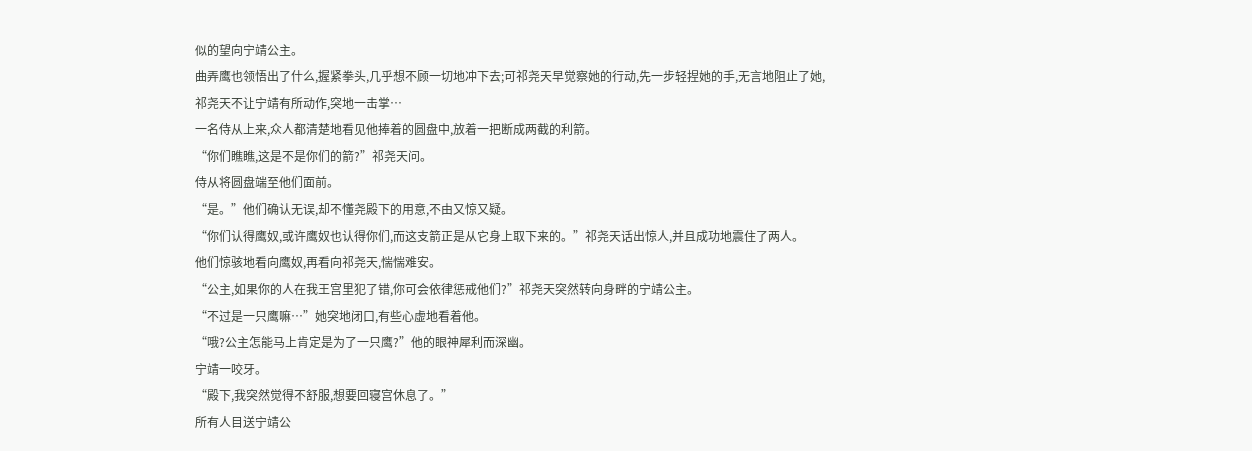似的望向宁靖公主。
曲弄鹰也领悟出了什么,握紧拳头,几乎想不顾一切地冲下去;可祁尧天早觉察她的行动,先一步轻捏她的手,无言地阻止了她,
祁尧天不让宁靖有所动作,突地一击掌…
一名侍从上来,众人都清楚地看见他捧着的圆盘中,放着一把断成两截的利箭。
“你们瞧瞧,这是不是你们的箭?”祁尧天问。
侍从将圆盘端至他们面前。
“是。”他们确认无误,却不懂尧殿下的用意,不由又惊又疑。
“你们认得鹰奴,或许鹰奴也认得你们,而这支箭正是从它身上取下来的。”祁尧天话出惊人,并且成功地震住了两人。
他们惊骇地看向鹰奴,再看向祁尧天,惴惴难安。
“公主,如果你的人在我王宫里犯了错,你可会依律惩戒他们?”祁尧天突然转向身畔的宁靖公主。
“不过是一只鹰嘛…”她突地闭口,有些心虚地看着他。
“哦?公主怎能马上肯定是为了一只鹰?”他的眼神犀利而深幽。
宁靖一咬牙。
“殿下,我突然觉得不舒服,想要回寝宫休息了。”
所有人目送宁靖公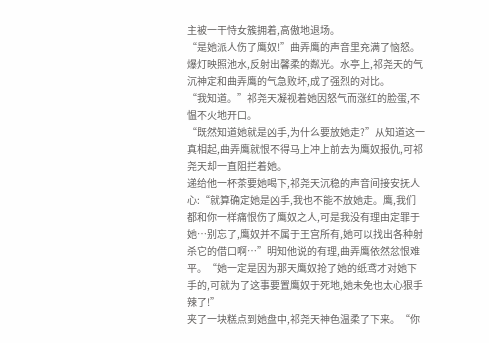主被一干恃女簇拥着,高傲地退场。
“是她派人伤了鹰奴!”曲弄鹰的声音里充满了恼怒。
爆灯映照池水,反射出馨柔的粼光。水亭上,祁尧天的气沉神定和曲弄鹰的气急败坏,成了强烈的对比。
“我知道。”祁尧天凝视着她因怒气而涨红的脸蛋,不愠不火地开口。
“既然知道她就是凶手,为什么要放她走?”从知道这一真相起,曲弄鹰就恨不得马上冲上前去为鹰奴报仇,可祁尧天却一直阻拦着她。
递给他一杯茶要她喝下,祁尧天沉稳的声音间接安抚人心:“就算确定她是凶手,我也不能不放她走。鹰,我们都和你一样痛恨伤了鹰奴之人,可是我没有理由定罪于她…别忘了,鹰奴并不属于王宫所有,她可以找出各种射杀它的借口啊…”明知他说的有理,曲弄鹰依然忿恨难平。“她一定是因为那天鹰奴抢了她的纸鸢才对她下手的,可就为了这事要置鹰奴于死地,她未免也太心狠手辣了!”
夹了一块糕点到她盘中,祁尧天神色温柔了下来。“你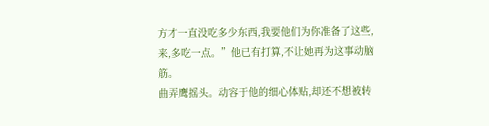方才一直没吃多少东西,我要他们为你准备了这些,来,多吃一点。”他已有打算,不让她再为这事动脑筋。
曲弄鹰摇头。动容于他的细心体贴,却还不想被转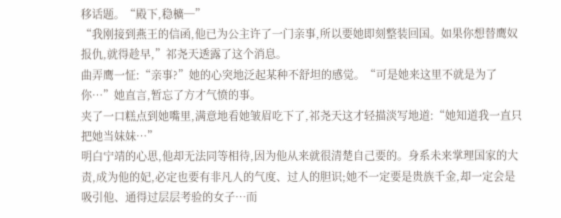移话题。“殿下,稳櫎─”
“我刚接到燕王的信函,他已为公主许了一门亲事,所以要她即刻整装回国。如果你想替鹰奴报仇,就得趁早,”祁尧天透露了这个消息。
曲弄鹰一怔:“亲事?”她的心突地泛起某种不舒坦的感觉。“可是她来这里不就是为了你…”她直言,暂忘了方才气愤的事。
夹了一口糕点到她嘴里,满意地看她皱眉吃下了,祁尧天这才轻描淡写地道:“她知道我一直只把她当妹妹…”
明白宁靖的心思,他却无法同等相待,因为他从来就很清楚自己要的。身系未来掌理国家的大责,成为他的妃,必定也要有非凡人的气度、过人的胆识;她不一定要是贵族千金,却一定会是吸引他、通得过层层考验的女子…而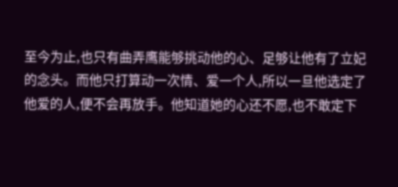至今为止,也只有曲弄鹰能够挑动他的心、足够让他有了立妃的念头。而他只打算动一次情、爱一个人,所以一旦他选定了他爱的人,便不会再放手。他知道她的心还不愿,也不敢定下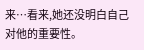来…看来,她还没明白自己对他的重要性。